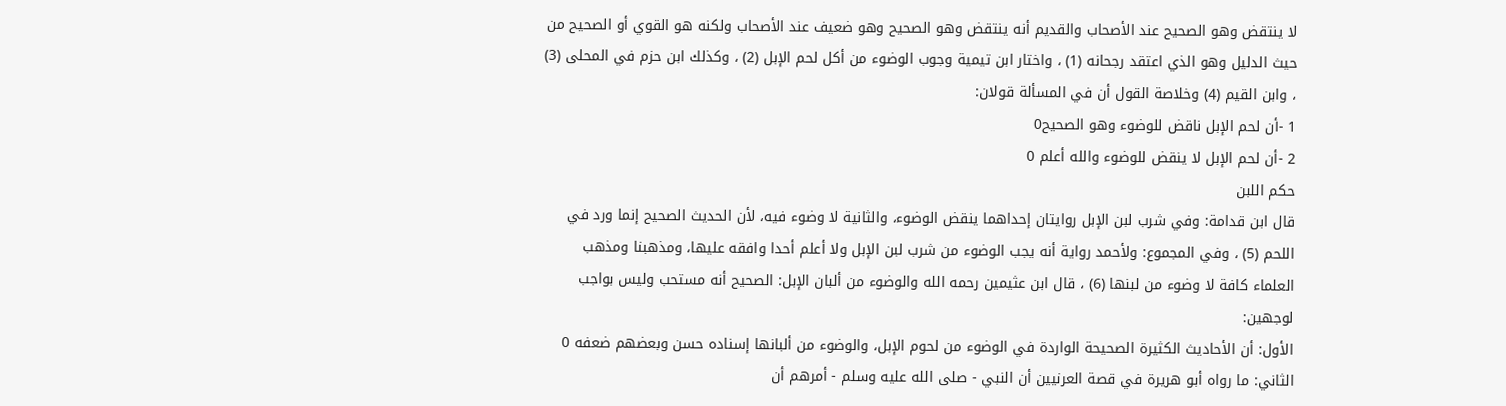لا ينتقض وهو الصحيح عند الأصحاب والقديم أنه ينتقض وهو الصحيح وهو ضعيف عند الأصحاب ولكنه هو القوي أو الصحيح من حيث الدليل وهو الذي اعتقد رجحانه (1) ، واختار ابن تيمية وجوب الوضوء من أكل لحم الإبل (2) ، وكذلك ابن حزم في المحلى (3) ، وابن القيم (4) وخلاصة القول أن في المسألة قولان:
1 -أن لحم الإبل ناقض للوضوء وهو الصحيح0
2 -أن لحم الإبل لا ينقض للوضوء والله أعلم 0
حكم اللبن
قال ابن قدامة: وفي شرب لبن الإبل روايتان إحداهما ينقض الوضوء، والثانية لا وضوء فيه، لأن الحديث الصحيح إنما ورد في اللحم (5) ، وفي المجموع: ولأحمد رواية أنه يجب الوضوء من شرب لبن الإبل ولا أعلم أحدا وافقه عليها، ومذهبنا ومذهب العلماء كافة لا وضوء من لبنها (6) ، قال ابن عثيمين رحمه الله والوضوء من ألبان الإبل: الصحيح أنه مستحب وليس بواجب لوجهين:
الأول: أن الأحاديث الكثيرة الصحيحة الواردة في الوضوء من لحوم الإبل، والوضوء من ألبانها إسناده حسن وبعضهم ضعفه 0
الثاني: ما رواه أبو هريرة في قصة العرنيين أن النبي - صلى الله عليه وسلم - أمرهم أن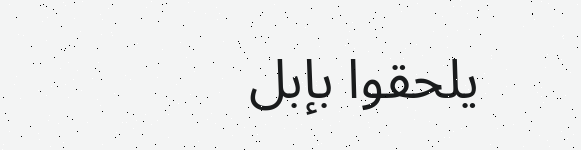يلحقوا بإبل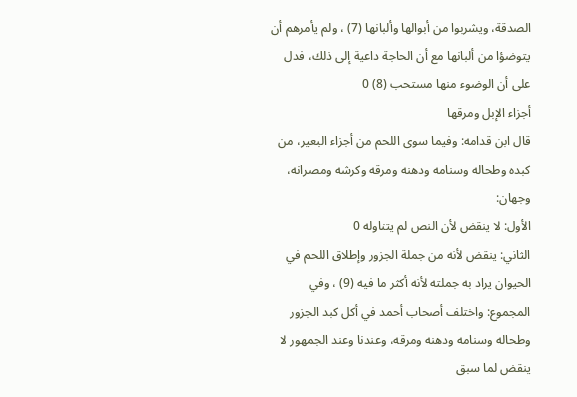الصدقة، ويشربوا من أبوالها وألبانها (7) ، ولم يأمرهم أن يتوضؤا من ألبانها مع أن الحاجة داعية إلى ذلك، فدل على أن الوضوء منها مستحب (8) 0
أجزاء الإبل ومرقها
قال ابن قدامه: وفيما سوى اللحم من أجزاء البعير، من كبده وطحاله وسنامه ودهنه ومرقه وكرشه ومصرانه، وجهان:
الأول: لا ينقض لأن النص لم يتناوله 0
الثاني: ينقض لأنه من جملة الجزور وإطلاق اللحم في الحيوان يراد به جملته لأنه أكثر ما فيه (9) ، وفي المجموع: واختلف أصحاب أحمد في أكل كبد الجزور وطحاله وسنامه ودهنه ومرقه، وعندنا وعند الجمهور لا ينقض لما سبق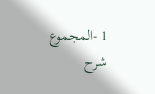1 -المجموع شرح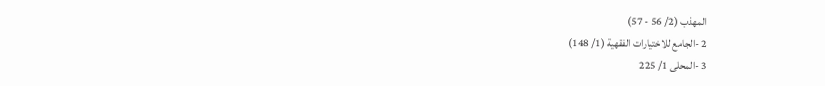المهذب (2/ 56 - 57)
2 -الجامع للاختيارات الفقهية (1/ 148)
3 -المحلى 1/ 225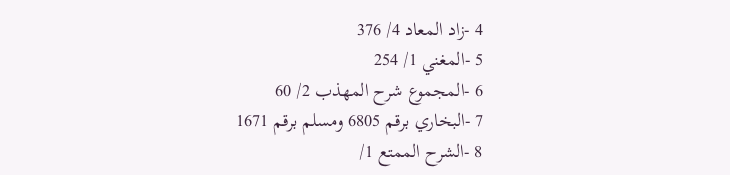4 -زاد المعاد 4/ 376
5 -المغني 1/ 254
6 -المجموع شرح المهذب 2/ 60
7 -البخاري برقم 6805 ومسلم برقم 1671
8 -الشرح الممتع 1/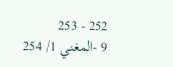252 - 253
9 -المغني 1/ 254